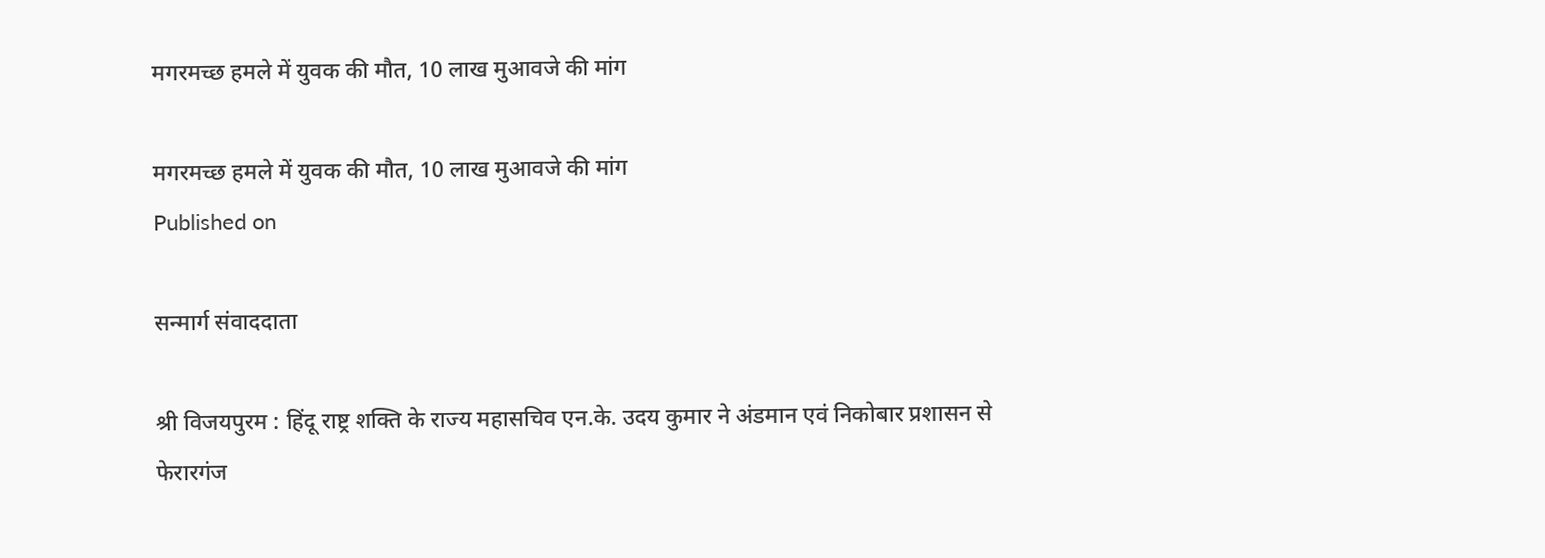मगरमच्छ हमले में युवक की मौत, 10 लाख मुआवजे की मांग

मगरमच्छ हमले में युवक की मौत, 10 लाख मुआवजे की मांग
Published on

सन्मार्ग संवाददाता

श्री विजयपुरम : हिंदू राष्ट्र शक्ति के राज्य महासचिव एन.के. उदय कुमार ने अंडमान एवं निकोबार प्रशासन से फेरारगंज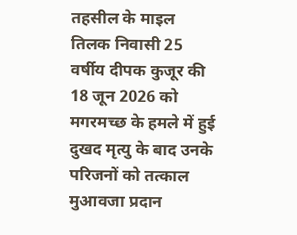तहसील के माइल तिलक निवासी 25 वर्षीय दीपक कुजूर की 18 जून 2026 को मगरमच्छ के हमले में हुई दुखद मृत्यु के बाद उनके परिजनों को तत्काल मुआवजा प्रदान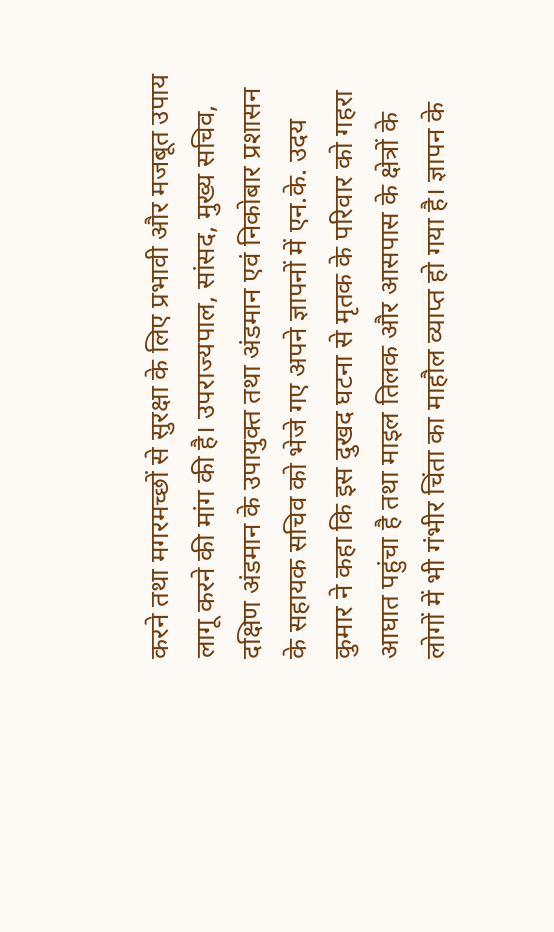करने तथा मगरमच्छों से सुरक्षा के लिए प्रभावी और मजबूत उपाय लागू करने की मांग की है। उपराज्यपाल, सांसद, मुख्य सचिव, दक्षिण अंडमान के उपायुक्त तथा अंडमान एवं निकोबार प्रशासन के सहायक सचिव को भेजे गए अपने ज्ञापनों में एन.के. उदय कुमार ने कहा कि इस दुखद घटना से मृतक के परिवार को गहरा आघात पहुंचा है तथा माइल तिलक और आसपास के क्षेत्रों के लोगों में भी गंभीर चिंता का माहौल व्याप्त हो गया है। ज्ञापन के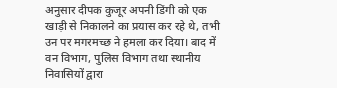अनुसार दीपक कुजूर अपनी डिंगी को एक खाड़ी से निकालने का प्रयास कर रहे थे, तभी उन पर मगरमच्छ ने हमला कर दिया। बाद में वन विभाग, पुलिस विभाग तथा स्थानीय निवासियों द्वारा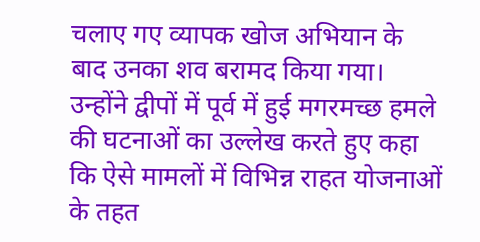चलाए गए व्यापक खोज अभियान के बाद उनका शव बरामद किया गया। उन्होंने द्वीपों में पूर्व में हुई मगरमच्छ हमले की घटनाओं का उल्लेख करते हुए कहा कि ऐसे मामलों में विभिन्न राहत योजनाओं के तहत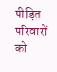पीड़ित परिवारों को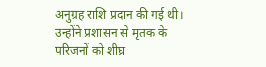अनुग्रह राशि प्रदान की गई थी। उन्होंने प्रशासन से मृतक के परिजनों को शीघ्र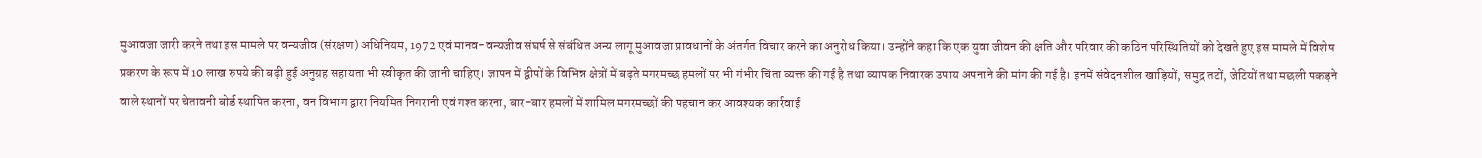मुआवजा जारी करने तथा इस मामले पर वन्यजीव (संरक्षण) अधिनियम, 1972 एवं मानव-वन्यजीव संघर्ष से संबंधित अन्य लागू मुआवजा प्रावधानों के अंतर्गत विचार करने का अनुरोध किया। उन्होंने कहा कि एक युवा जीवन की क्षति और परिवार की कठिन परिस्थितियों को देखते हुए इस मामले में विशेष प्रकरण के रूप में 10 लाख रुपये की बढ़ी हुई अनुग्रह सहायता भी स्वीकृत की जानी चाहिए। ज्ञापन में द्वीपों के विभिन्न क्षेत्रों में बढ़ते मगरमच्छ हमलों पर भी गंभीर चिंता व्यक्त की गई है तथा व्यापक निवारक उपाय अपनाने की मांग की गई है। इनमें संवेदनशील खाड़ियों, समुद्र तटों, जेटियों तथा मछली पकड़ने वाले स्थानों पर चेतावनी बोर्ड स्थापित करना, वन विभाग द्वारा नियमित निगरानी एवं गश्त करना, बार-बार हमलों में शामिल मगरमच्छों की पहचान कर आवश्यक कार्रवाई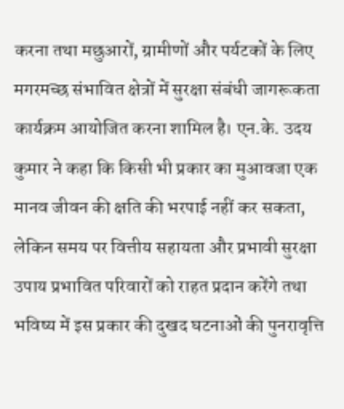करना तथा मछुआरों, ग्रामीणों और पर्यटकों के लिए मगरमच्छ संभावित क्षेत्रों में सुरक्षा संबंधी जागरूकता कार्यक्रम आयोजित करना शामिल है। एन.के. उदय कुमार ने कहा कि किसी भी प्रकार का मुआवजा एक मानव जीवन की क्षति की भरपाई नहीं कर सकता, लेकिन समय पर वित्तीय सहायता और प्रभावी सुरक्षा उपाय प्रभावित परिवारों को राहत प्रदान करेंगे तथा भविष्य में इस प्रकार की दुखद घटनाओं की पुनरावृत्ति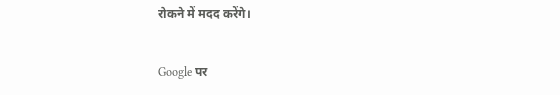रोकने में मदद करेंगे।


Google पर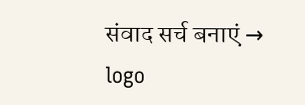संवाद सर्च बनाएं →
logo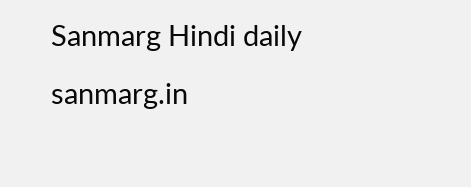Sanmarg Hindi daily
sanmarg.in